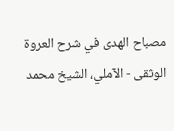مصباح الهدى في شرح العروة الوثقى - الآملي، الشيخ محمد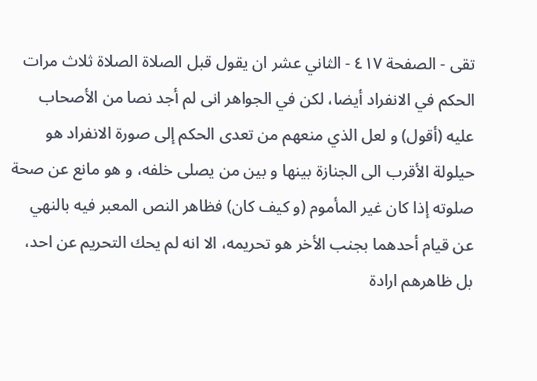تقى - الصفحة ٤١٧ - الثاني عشر ان يقول قبل الصلاة الصلاة ثلاث مرات
الحكم في الانفراد أيضا، لكن في الجواهر انى لم أجد نصا من الأصحاب عليه (أقول) و لعل الذي منعهم من تعدى الحكم إلى صورة الانفراد هو حيلولة الأقرب الى الجنازة بينها و بين من يصلى خلفه، و هو مانع عن صحة صلوته إذا كان غير المأموم (و كيف كان) فظاهر النص المعبر فيه بالنهي عن قيام أحدهما بجنب الأخر هو تحريمه، الا انه لم يحك التحريم عن احد، بل ظاهرهم ارادة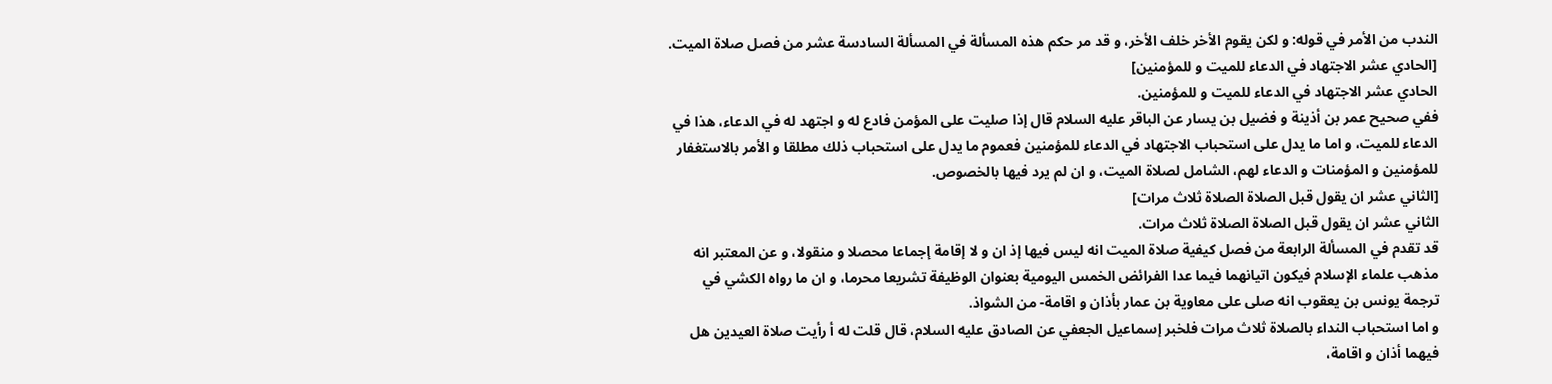الندب من الأمر في قوله: و لكن يقوم الأخر خلف الأخر، و قد مر حكم هذه المسألة في المسألة السادسة عشر من فصل صلاة الميت.
[الحادي عشر الاجتهاد في الدعاء للميت و للمؤمنين]
الحادي عشر الاجتهاد في الدعاء للميت و للمؤمنين.
ففي صحيح عمر بن أذينة و فضيل بن يسار عن الباقر عليه السلام قال إذا صليت على المؤمن فادع له و اجتهد له في الدعاء، هذا في الدعاء للميت، و اما ما يدل على استحباب الاجتهاد في الدعاء للمؤمنين فعموم ما يدل على استحباب ذلك مطلقا و الأمر بالاستغفار للمؤمنين و المؤمنات و الدعاء لهم، الشامل لصلاة الميت، و ان لم يرد فيها بالخصوص.
[الثاني عشر ان يقول قبل الصلاة الصلاة ثلاث مرات]
الثاني عشر ان يقول قبل الصلاة الصلاة ثلاث مرات.
قد تقدم في المسألة الرابعة من فصل كيفية صلاة الميت انه ليس فيها إذ ان و لا إقامة إجماعا محصلا و منقولا، و عن المعتبر انه مذهب علماء الإسلام فيكون اتيانهما فيما عدا الفرائض الخمس اليومية بعنوان الوظيفة تشريعا محرما، و ان ما رواه الكشي في ترجمة يونس بن يعقوب انه صلى على معاوية بن عمار بأذان و اقامة- من الشواذ.
و اما استحباب النداء بالصلاة ثلاث مرات فلخبر إسماعيل الجعفي عن الصادق عليه السلام، قال قلت له أ رأيت صلاة العيدين هل فيهما أذان و اقامة،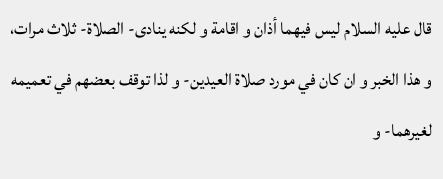قال عليه السلام ليس فيهما أذان و اقامة و لكنه ينادى- الصلاة- ثلاث مرات، و هذا الخبر و ان كان في مورد صلاة العيدين- و لذا توقف بعضهم في تعميمه لغيرهما- و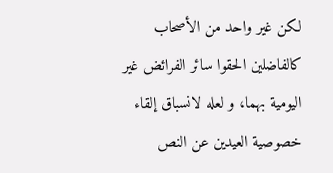لكن غير واحد من الأصحاب كالفاضلين الحقوا سائر الفرائض غير اليومية بهما، و لعله لانسباق إلقاء خصوصية العيدين عن النص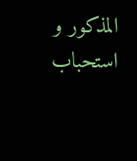المذكور و استحباب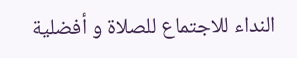النداء للاجتماع للصلاة و أفضلية